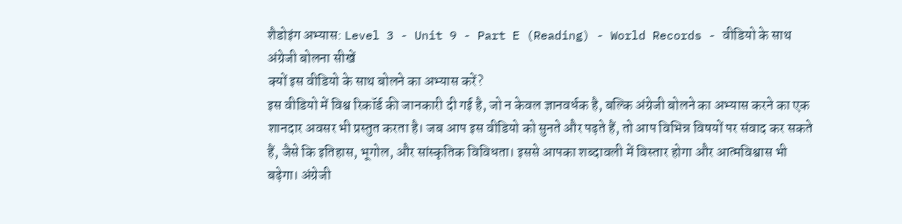शैडोइंग अभ्यास: Level 3 - Unit 9 - Part E (Reading) - World Records - वीडियो के साथ अंग्रेजी बोलना सीखें
क्यों इस वीडियो के साथ बोलने का अभ्यास करें?
इस वीडियो में विश्व रिकॉर्ड की जानकारी दी गई है, जो न केवल ज्ञानवर्धक है, बल्कि अंग्रेजी बोलने का अभ्यास करने का एक शानदार अवसर भी प्रस्तुत करता है। जब आप इस वीडियो को सुनते और पढ़ते हैं, तो आप विभिन्न विषयों पर संवाद कर सकते हैं, जैसे कि इतिहास, भूगोल, और सांस्कृतिक विविधता। इससे आपका शब्दावली में विस्तार होगा और आत्मविश्वास भी बढ़ेगा। अंग्रेजी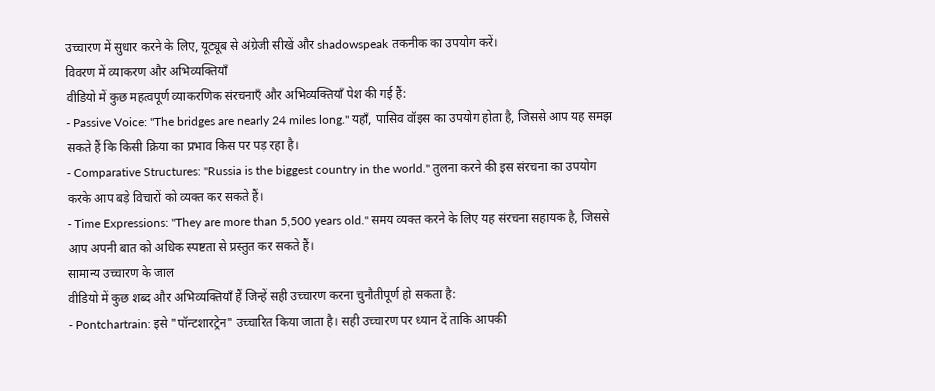उच्चारण में सुधार करने के लिए, यूट्यूब से अंग्रेजी सीखें और shadowspeak तकनीक का उपयोग करें।
विवरण में व्याकरण और अभिव्यक्तियाँ
वीडियो में कुछ महत्वपूर्ण व्याकरणिक संरचनाएँ और अभिव्यक्तियाँ पेश की गई हैं:
- Passive Voice: "The bridges are nearly 24 miles long." यहाँ, पासिव वॉइस का उपयोग होता है, जिससे आप यह समझ सकते हैं कि किसी क्रिया का प्रभाव किस पर पड़ रहा है।
- Comparative Structures: "Russia is the biggest country in the world." तुलना करने की इस संरचना का उपयोग करके आप बड़े विचारों को व्यक्त कर सकते हैं।
- Time Expressions: "They are more than 5,500 years old." समय व्यक्त करने के लिए यह संरचना सहायक है, जिससे आप अपनी बात को अधिक स्पष्टता से प्रस्तुत कर सकते हैं।
सामान्य उच्चारण के जाल
वीडियो में कुछ शब्द और अभिव्यक्तियाँ हैं जिन्हें सही उच्चारण करना चुनौतीपूर्ण हो सकता है:
- Pontchartrain: इसे "पॉन्टशारट्रेन" उच्चारित किया जाता है। सही उच्चारण पर ध्यान दें ताकि आपकी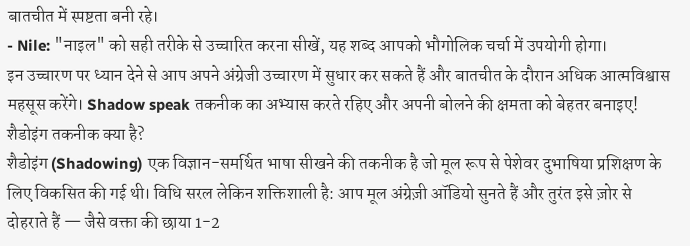बातचीत में स्पष्टता बनी रहे।
- Nile: "नाइल" को सही तरीके से उच्चारित करना सीखें, यह शब्द आपको भौगोलिक चर्चा में उपयोगी होगा।
इन उच्चारण पर ध्यान देने से आप अपने अंग्रेजी उच्चारण में सुधार कर सकते हैं और बातचीत के दौरान अधिक आत्मविश्वास महसूस करेंगे। Shadow speak तकनीक का अभ्यास करते रहिए और अपनी बोलने की क्षमता को बेहतर बनाइए!
शैडोइंग तकनीक क्या है?
शैडोइंग (Shadowing) एक विज्ञान-समर्थित भाषा सीखने की तकनीक है जो मूल रूप से पेशेवर दुभाषिया प्रशिक्षण के लिए विकसित की गई थी। विधि सरल लेकिन शक्तिशाली है: आप मूल अंग्रेज़ी ऑडियो सुनते हैं और तुरंत इसे ज़ोर से दोहराते हैं — जैसे वक्ता की छाया 1-2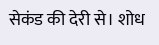सेकंड की देरी से। शोध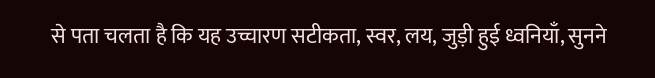से पता चलता है कि यह उच्चारण सटीकता, स्वर, लय, जुड़ी हुई ध्वनियाँ, सुनने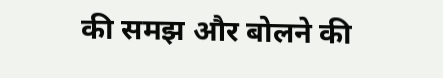की समझ और बोलने की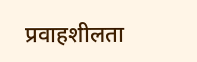प्रवाहशीलता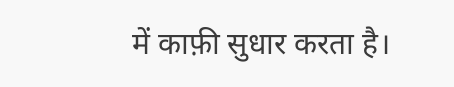में काफ़ी सुधार करता है।